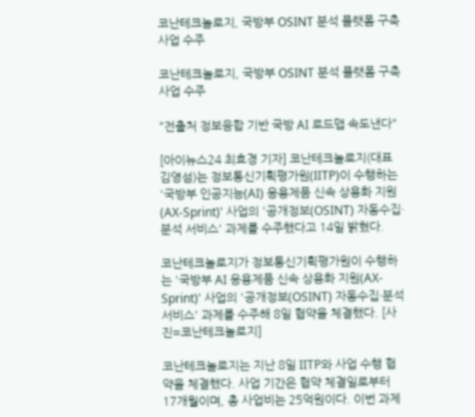코난테크놀로지, 국방부 OSINT 분석 플랫폼 구축 사업 수주

코난테크놀로지, 국방부 OSINT 분석 플랫폼 구축 사업 수주

"전출처 정보융합 기반 국방 AI 로드맵 속도낸다"

[아이뉴스24 최효경 기자] 코난테크놀로지(대표 김영섬)는 정보통신기획평가원(IITP)이 수행하는 '국방부 인공지능(AI) 응용제품 신속 상용화 지원(AX-Sprint)' 사업의 '공개정보(OSINT) 자동수집·분석 서비스' 과제를 수주했다고 14일 밝혔다.

코난테크놀로지가 정보통신기획평가원이 수행하는 '국방부 AI 응용제품 신속 상용화 지원(AX-Sprint)' 사업의 '공개정보(OSINT) 자동수집·분석 서비스' 과제를 수주해 8일 협약을 체결했다. [사진=코난테크놀로지]

코난테크놀로지는 지난 8일 IITP와 사업 수행 협약을 체결했다. 사업 기간은 협약 체결일로부터 17개월이며, 총 사업비는 25억원이다. 이번 과제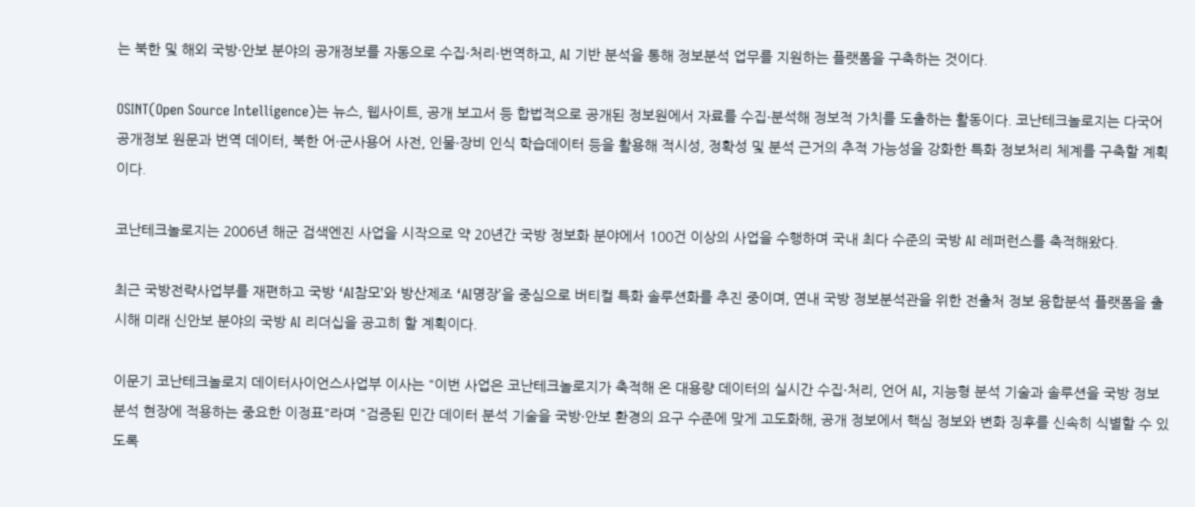는 북한 및 해외 국방·안보 분야의 공개정보를 자동으로 수집·처리·번역하고, AI 기반 분석을 통해 정보분석 업무를 지원하는 플랫폼을 구축하는 것이다.

OSINT(Open Source Intelligence)는 뉴스, 웹사이트, 공개 보고서 등 합법적으로 공개된 정보원에서 자료를 수집·분석해 정보적 가치를 도출하는 활동이다. 코난테크놀로지는 다국어 공개정보 원문과 번역 데이터, 북한 어·군사용어 사전, 인물·장비 인식 학습데이터 등을 활용해 적시성, 정확성 및 분석 근거의 추적 가능성을 강화한 특화 정보처리 체계를 구축할 계획이다.

코난테크놀로지는 2006년 해군 검색엔진 사업을 시작으로 약 20년간 국방 정보화 분야에서 100건 이상의 사업을 수행하며 국내 최다 수준의 국방 AI 레퍼런스를 축적해왔다.

최근 국방전략사업부를 재편하고 국방 ‘AI참모’와 방산제조 ‘AI명장’을 중심으로 버티컬 특화 솔루션화를 추진 중이며, 연내 국방 정보분석관을 위한 전출처 정보 융합분석 플랫폼을 출시해 미래 신안보 분야의 국방 AI 리더십을 공고히 할 계획이다.

이문기 코난테크놀로지 데이터사이언스사업부 이사는 "이번 사업은 코난테크놀로지가 축적해 온 대용량 데이터의 실시간 수집·처리, 언어 AI, 지능형 분석 기술과 솔루션을 국방 정보분석 현장에 적용하는 중요한 이정표"라며 "검증된 민간 데이터 분석 기술을 국방·안보 환경의 요구 수준에 맞게 고도화해, 공개 정보에서 핵심 정보와 변화 징후를 신속히 식별할 수 있도록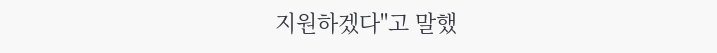지원하겠다"고 말했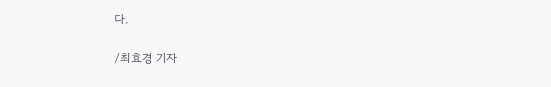다.

/최효경 기자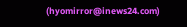(hyomirror@inews24.com)